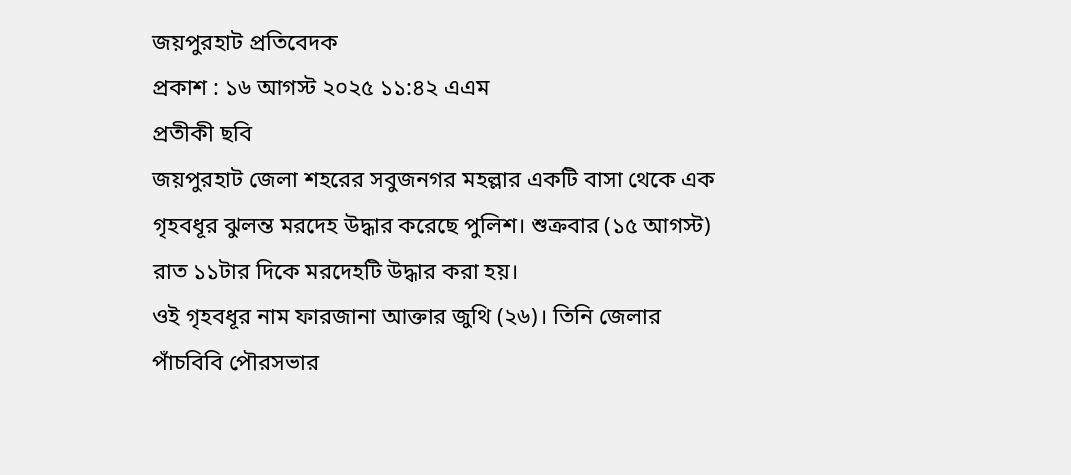জয়পুরহাট প্রতিবেদক
প্রকাশ : ১৬ আগস্ট ২০২৫ ১১:৪২ এএম
প্রতীকী ছবি
জয়পুরহাট জেলা শহরের সবুজনগর মহল্লার একটি বাসা থেকে এক গৃহবধূর ঝুলন্ত মরদেহ উদ্ধার করেছে পুলিশ। শুক্রবার (১৫ আগস্ট) রাত ১১টার দিকে মরদেহটি উদ্ধার করা হয়।
ওই গৃহবধূর নাম ফারজানা আক্তার জুথি (২৬)। তিনি জেলার পাঁচবিবি পৌরসভার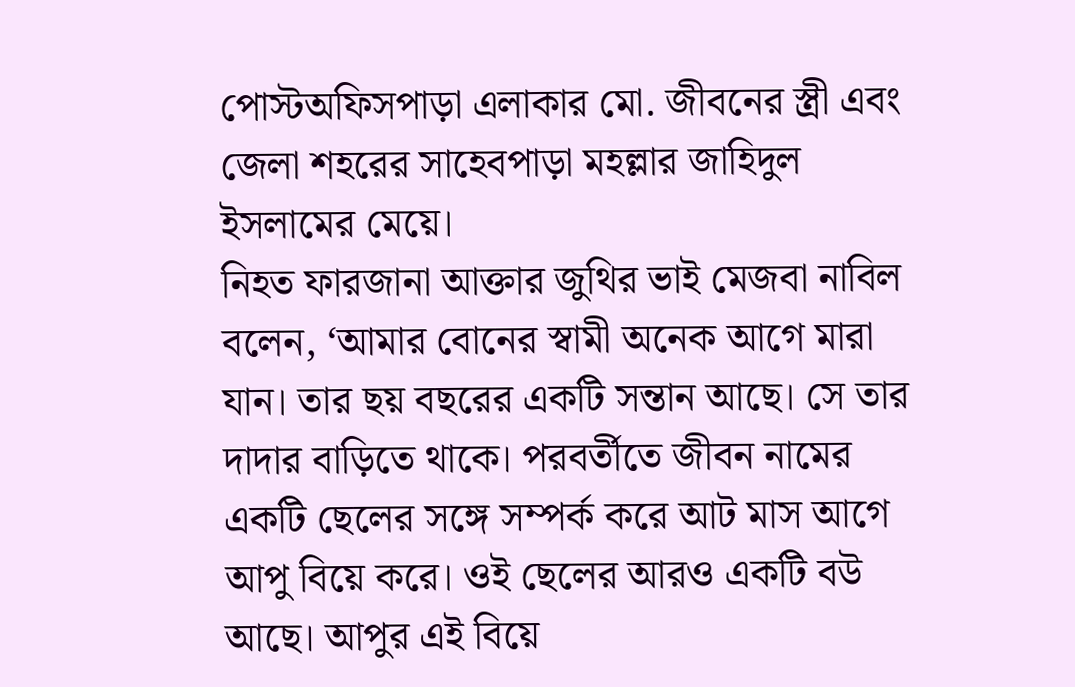পোস্টঅফিসপাড়া এলাকার মো. জীবনের স্ত্রী এবং জেলা শহরের সাহেবপাড়া মহল্লার জাহিদুল ইসলামের মেয়ে।
নিহত ফারজানা আক্তার জুথির ভাই মেজবা নাবিল বলেন, ‘আমার বোনের স্বামী অনেক আগে মারা যান। তার ছয় বছরের একটি সন্তান আছে। সে তার দাদার বাড়িতে থাকে। পরবর্তীতে জীবন নামের একটি ছেলের সঙ্গে সম্পর্ক করে আট মাস আগে আপু বিয়ে করে। ওই ছেলের আরও একটি বউ আছে। আপুর এই বিয়ে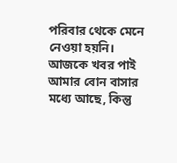পরিবার থেকে মেনে নেওয়া হয়নি। আজকে খবর পাই আমার বোন বাসার মধ্যে আছে, কিন্তু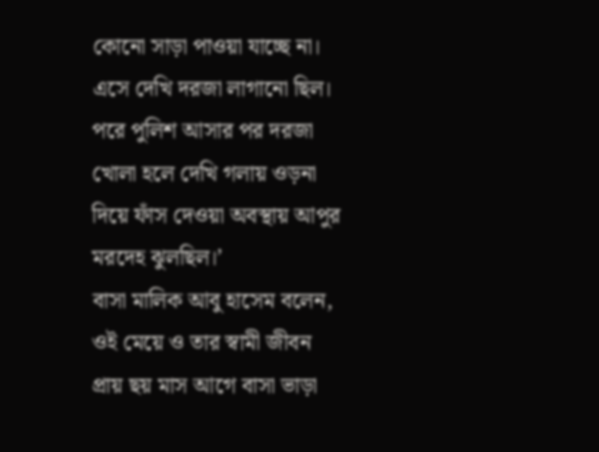কোনো সাড়া পাওয়া যাচ্ছে না। এসে দেখি দরজা লাগানো ছিল। পরে পুলিশ আসার পর দরজা খোলা হলে দেখি গলায় ওড়না দিয়ে ফাঁস দেওয়া অবস্থায় আপুর মরদেহ ঝুলছিল।’
বাসা মালিক আবু হাসেম বলেন, ওই মেয়ে ও তার স্বামী জীবন প্রায় ছয় মাস আগে বাসা ভাড়া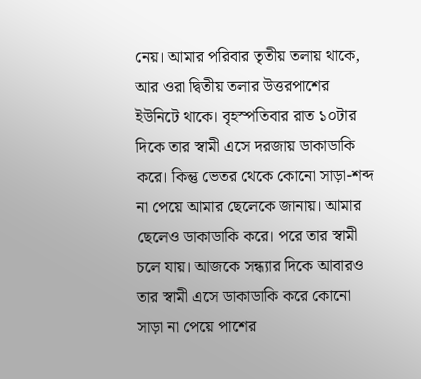নেয়। আমার পরিবার তৃতীয় তলায় থাকে, আর ওরা দ্বিতীয় তলার উত্তরপাশের ইউনিটে থাকে। বৃহস্পতিবার রাত ১০টার দিকে তার স্বামী এসে দরজায় ডাকাডাকি করে। কিন্তু ভেতর থেকে কোনো সাড়া-শব্দ না পেয়ে আমার ছেলেকে জানায়। আমার ছেলেও ডাকাডাকি করে। পরে তার স্বামী চলে যায়। আজকে সন্ধ্যার দিকে আবারও তার স্বামী এসে ডাকাডাকি করে কোনো সাড়া না পেয়ে পাশের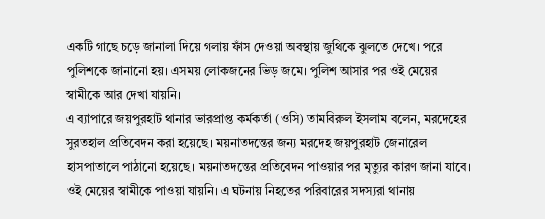একটি গাছে চড়ে জানালা দিয়ে গলায় ফাঁস দেওয়া অবস্থায় জুথিকে ঝুলতে দেখে। পরে পুলিশকে জানানো হয়। এসময় লোকজনের ভিড় জমে। পুলিশ আসার পর ওই মেয়ের স্বামীকে আর দেখা যায়নি।
এ ব্যাপারে জয়পুরহাট থানার ভারপ্রাপ্ত কর্মকর্তা (ওসি) তামবিরুল ইসলাম বলেন, মরদেহের সুরতহাল প্রতিবেদন করা হয়েছে। ময়নাতদন্তের জন্য মরদেহ জয়পুরহাট জেনারেল হাসপাতালে পাঠানো হয়েছে। ময়নাতদন্তের প্রতিবেদন পাওয়ার পর মৃত্যুর কারণ জানা যাবে। ওই মেয়ের স্বামীকে পাওয়া যায়নি। এ ঘটনায় নিহতের পরিবারের সদস্যরা থানায়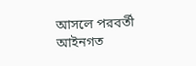আসলে পরবর্তী আইনগত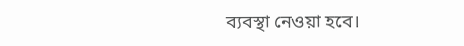ব্যবস্থা নেওয়া হবে।